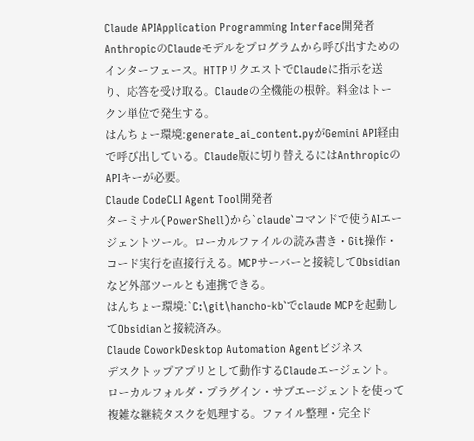Claude APIApplication Programming Interface開発者
AnthropicのClaudeモデルをプログラムから呼び出すためのインターフェース。HTTPリクエストでClaudeに指示を送り、応答を受け取る。Claudeの全機能の根幹。料金はトークン単位で発生する。
はんちょー環境:generate_ai_content.pyがGemini API経由で呼び出している。Claude版に切り替えるにはAnthropicのAPIキーが必要。
Claude CodeCLI Agent Tool開発者
ターミナル(PowerShell)から`claude`コマンドで使うAIエージェントツール。ローカルファイルの読み書き・Git操作・コード実行を直接行える。MCPサーバーと接続してObsidianなど外部ツールとも連携できる。
はんちょー環境:`C:\git\hancho-kb`でclaude MCPを起動してObsidianと接続済み。
Claude CoworkDesktop Automation Agentビジネス
デスクトップアプリとして動作するClaudeエージェント。ローカルフォルダ・プラグイン・サブエージェントを使って複雑な継続タスクを処理する。ファイル整理・完全ド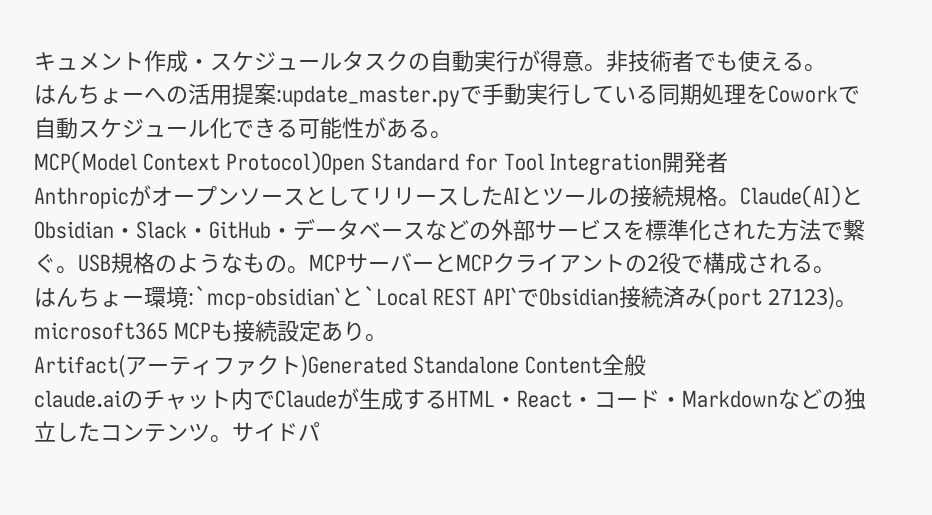キュメント作成・スケジュールタスクの自動実行が得意。非技術者でも使える。
はんちょーへの活用提案:update_master.pyで手動実行している同期処理をCoworkで自動スケジュール化できる可能性がある。
MCP(Model Context Protocol)Open Standard for Tool Integration開発者
AnthropicがオープンソースとしてリリースしたAIとツールの接続規格。Claude(AI)とObsidian・Slack・GitHub・データベースなどの外部サービスを標準化された方法で繋ぐ。USB規格のようなもの。MCPサーバーとMCPクライアントの2役で構成される。
はんちょー環境:`mcp-obsidian`と`Local REST API`でObsidian接続済み(port 27123)。microsoft365 MCPも接続設定あり。
Artifact(アーティファクト)Generated Standalone Content全般
claude.aiのチャット内でClaudeが生成するHTML・React・コード・Markdownなどの独立したコンテンツ。サイドパ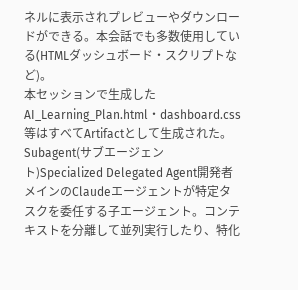ネルに表示されプレビューやダウンロードができる。本会話でも多数使用している(HTMLダッシュボード・スクリプトなど)。
本セッションで生成したAI_Learning_Plan.html・dashboard.css等はすべてArtifactとして生成された。
Subagent(サブエージェント)Specialized Delegated Agent開発者
メインのClaudeエージェントが特定タスクを委任する子エージェント。コンテキストを分離して並列実行したり、特化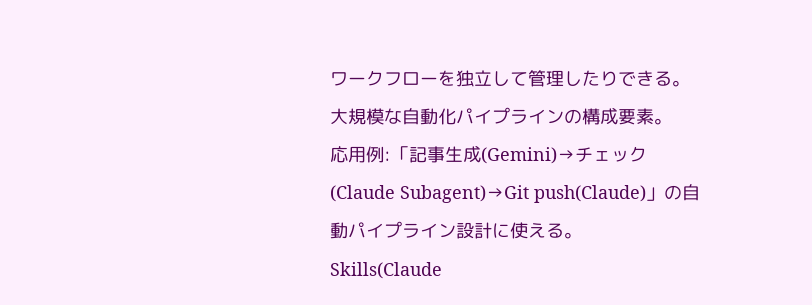ワークフローを独立して管理したりできる。大規模な自動化パイプラインの構成要素。
応用例:「記事生成(Gemini)→チェック(Claude Subagent)→Git push(Claude)」の自動パイプライン設計に使える。
Skills(Claude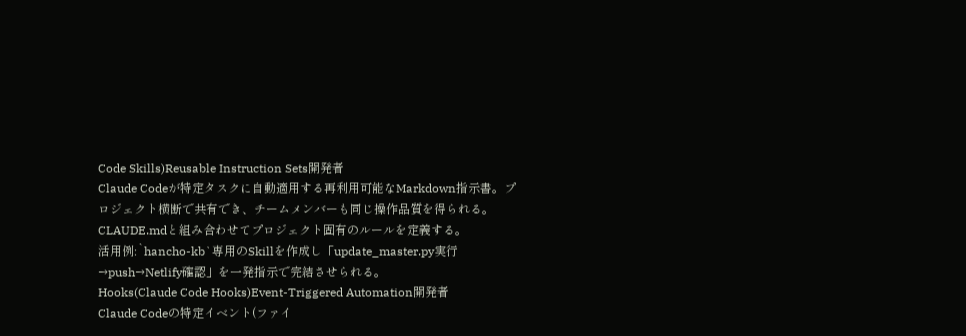Code Skills)Reusable Instruction Sets開発者
Claude Codeが特定タスクに自動適用する再利用可能なMarkdown指示書。プロジェクト横断で共有でき、チームメンバーも同じ操作品質を得られる。CLAUDE.mdと組み合わせてプロジェクト固有のルールを定義する。
活用例:`hancho-kb`専用のSkillを作成し「update_master.py実行→push→Netlify確認」を一発指示で完結させられる。
Hooks(Claude Code Hooks)Event-Triggered Automation開発者
Claude Codeの特定イベント(ファイ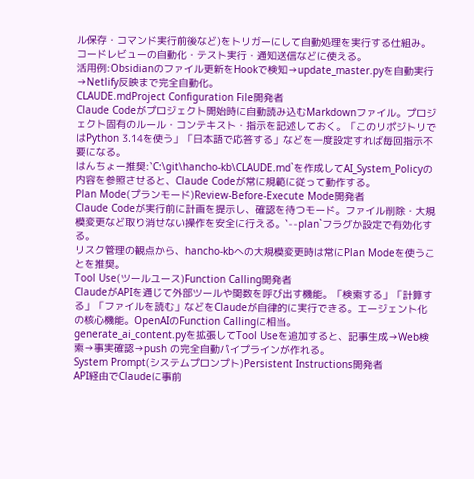ル保存・コマンド実行前後など)をトリガーにして自動処理を実行する仕組み。コードレビューの自動化・テスト実行・通知送信などに使える。
活用例:Obsidianのファイル更新をHookで検知→update_master.pyを自動実行→Netlify反映まで完全自動化。
CLAUDE.mdProject Configuration File開発者
Claude Codeがプロジェクト開始時に自動読み込むMarkdownファイル。プロジェクト固有のルール・コンテキスト・指示を記述しておく。「このリポジトリではPython 3.14を使う」「日本語で応答する」などを一度設定すれば毎回指示不要になる。
はんちょー推奨:`C:\git\hancho-kb\CLAUDE.md`を作成してAI_System_Policyの内容を参照させると、Claude Codeが常に規範に従って動作する。
Plan Mode(プランモード)Review-Before-Execute Mode開発者
Claude Codeが実行前に計画を提示し、確認を待つモード。ファイル削除・大規模変更など取り消せない操作を安全に行える。`--plan`フラグか設定で有効化する。
リスク管理の観点から、hancho-kbへの大規模変更時は常にPlan Modeを使うことを推奨。
Tool Use(ツールユース)Function Calling開発者
ClaudeがAPIを通じて外部ツールや関数を呼び出す機能。「検索する」「計算する」「ファイルを読む」などをClaudeが自律的に実行できる。エージェント化の核心機能。OpenAIのFunction Callingに相当。
generate_ai_content.pyを拡張してTool Useを追加すると、記事生成→Web検索→事実確認→push の完全自動パイプラインが作れる。
System Prompt(システムプロンプト)Persistent Instructions開発者
API経由でClaudeに事前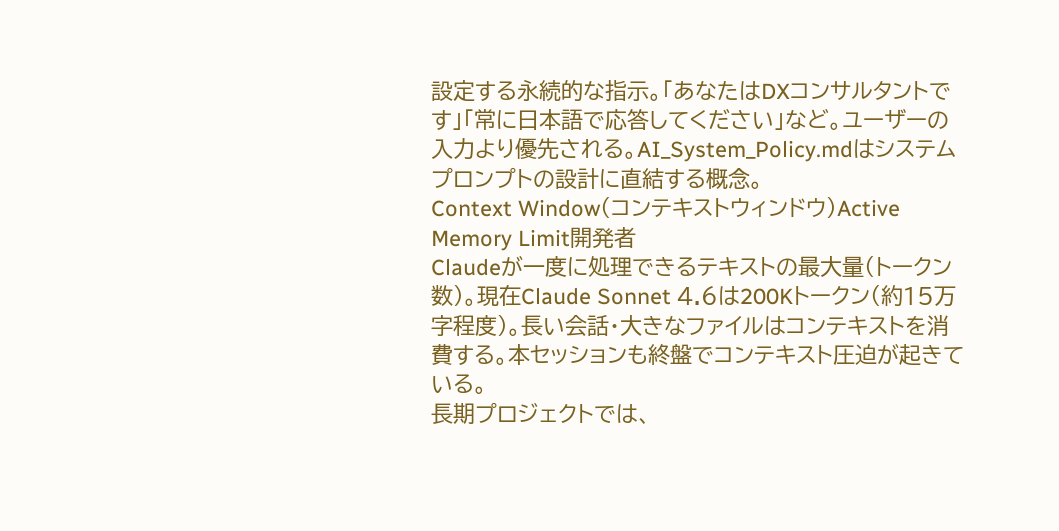設定する永続的な指示。「あなたはDXコンサルタントです」「常に日本語で応答してください」など。ユーザーの入力より優先される。AI_System_Policy.mdはシステムプロンプトの設計に直結する概念。
Context Window(コンテキストウィンドウ)Active Memory Limit開発者
Claudeが一度に処理できるテキストの最大量(トークン数)。現在Claude Sonnet 4.6は200Kトークン(約15万字程度)。長い会話・大きなファイルはコンテキストを消費する。本セッションも終盤でコンテキスト圧迫が起きている。
長期プロジェクトでは、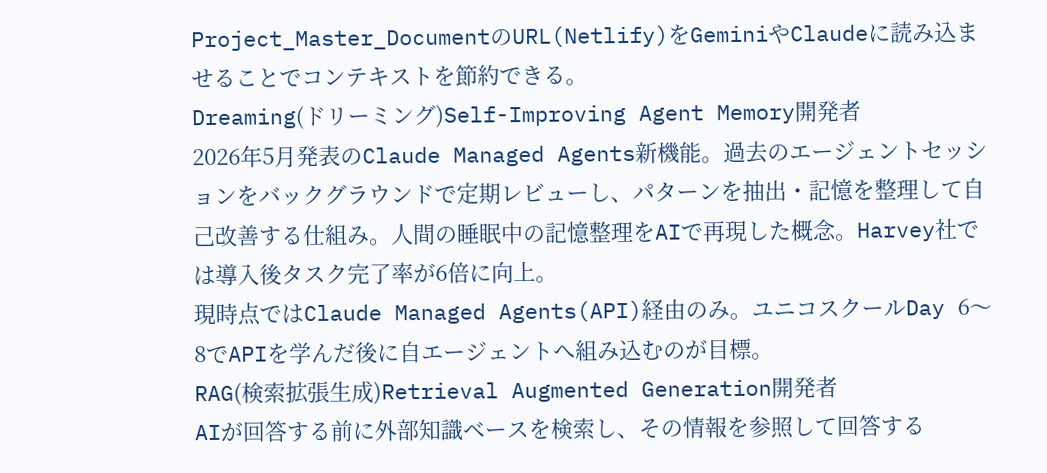Project_Master_DocumentのURL(Netlify)をGeminiやClaudeに読み込ませることでコンテキストを節約できる。
Dreaming(ドリーミング)Self-Improving Agent Memory開発者
2026年5月発表のClaude Managed Agents新機能。過去のエージェントセッションをバックグラウンドで定期レビューし、パターンを抽出・記憶を整理して自己改善する仕組み。人間の睡眠中の記憶整理をAIで再現した概念。Harvey社では導入後タスク完了率が6倍に向上。
現時点ではClaude Managed Agents(API)経由のみ。ユニコスクールDay 6〜8でAPIを学んだ後に自エージェントへ組み込むのが目標。
RAG(検索拡張生成)Retrieval Augmented Generation開発者
AIが回答する前に外部知識ベースを検索し、その情報を参照して回答する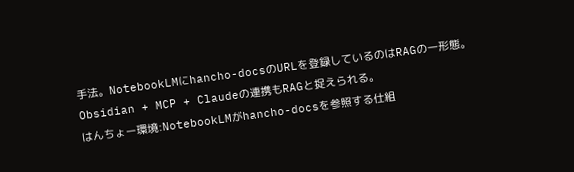手法。NotebookLMにhancho-docsのURLを登録しているのはRAGの一形態。Obsidian + MCP + Claudeの連携もRAGと捉えられる。
はんちょー環境:NotebookLMがhancho-docsを参照する仕組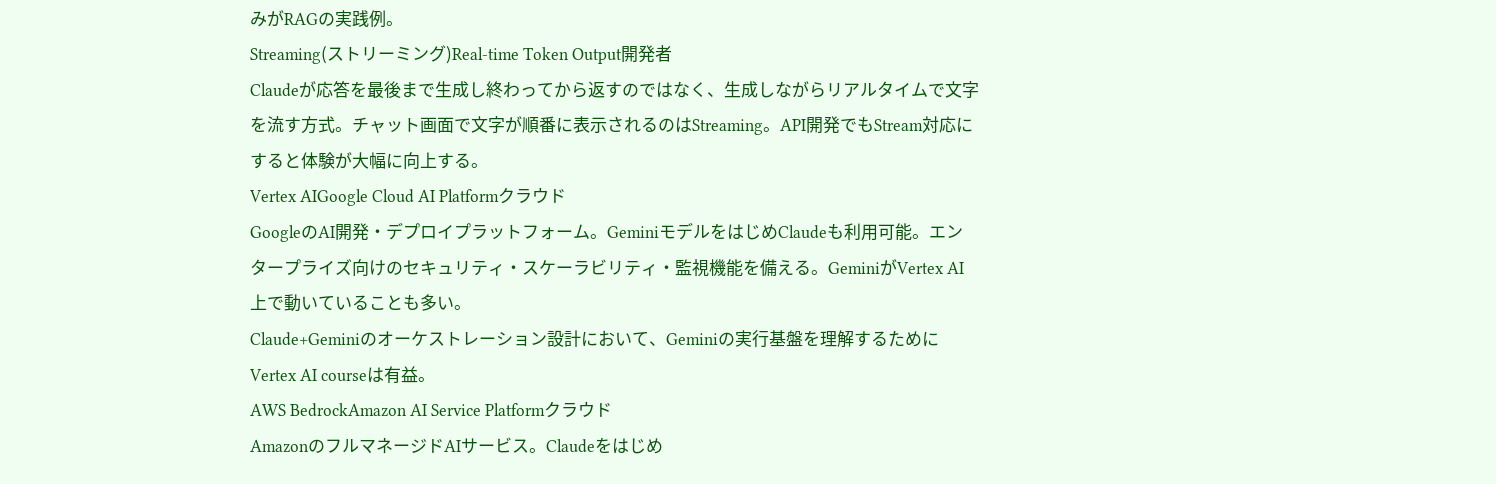みがRAGの実践例。
Streaming(ストリーミング)Real-time Token Output開発者
Claudeが応答を最後まで生成し終わってから返すのではなく、生成しながらリアルタイムで文字を流す方式。チャット画面で文字が順番に表示されるのはStreaming。API開発でもStream対応にすると体験が大幅に向上する。
Vertex AIGoogle Cloud AI Platformクラウド
GoogleのAI開発・デプロイプラットフォーム。GeminiモデルをはじめClaudeも利用可能。エンタープライズ向けのセキュリティ・スケーラビリティ・監視機能を備える。GeminiがVertex AI上で動いていることも多い。
Claude+Geminiのオーケストレーション設計において、Geminiの実行基盤を理解するためにVertex AI courseは有益。
AWS BedrockAmazon AI Service Platformクラウド
AmazonのフルマネージドAIサービス。Claudeをはじめ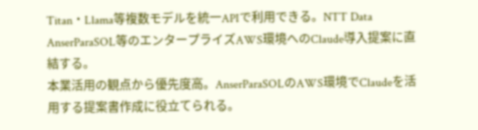Titan・Llama等複数モデルを統一APIで利用できる。NTT Data AnserParaSOL等のエンタープライズAWS環境へのClaude導入提案に直結する。
本業活用の観点から優先度高。AnserParaSOLのAWS環境でClaudeを活用する提案書作成に役立てられる。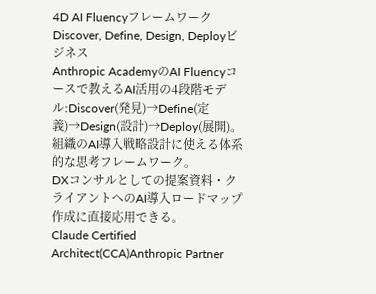4D AI FluencyフレームワークDiscover, Define, Design, Deployビジネス
Anthropic AcademyのAI Fluencyコースで教えるAI活用の4段階モデル:Discover(発見)→Define(定義)→Design(設計)→Deploy(展開)。組織のAI導入戦略設計に使える体系的な思考フレームワーク。
DXコンサルとしての提案資料・クライアントへのAI導入ロードマップ作成に直接応用できる。
Claude Certified Architect(CCA)Anthropic Partner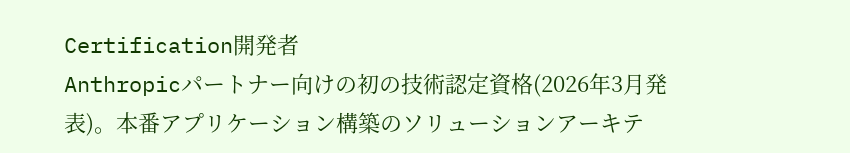Certification開発者
Anthropicパートナー向けの初の技術認定資格(2026年3月発表)。本番アプリケーション構築のソリューションアーキテ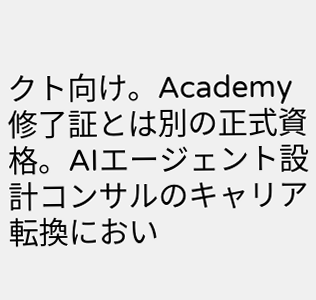クト向け。Academy修了証とは別の正式資格。AIエージェント設計コンサルのキャリア転換におい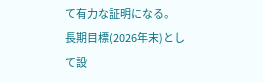て有力な証明になる。
長期目標(2026年末)として設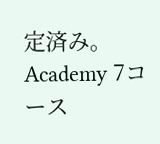定済み。Academy 7コース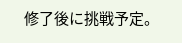修了後に挑戦予定。